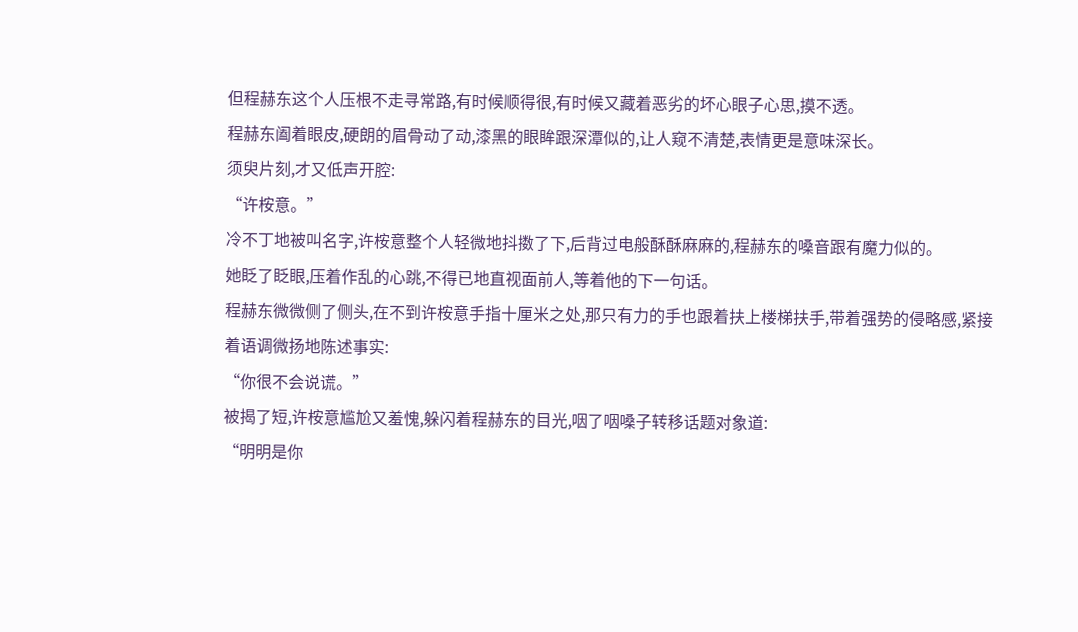但程赫东这个人压根不走寻常路,有时候顺得很,有时候又藏着恶劣的坏心眼子心思,摸不透。
程赫东阖着眼皮,硬朗的眉骨动了动,漆黑的眼眸跟深潭似的,让人窥不清楚,表情更是意味深长。
须臾片刻,才又低声开腔:
“许桉意。”
冷不丁地被叫名字,许桉意整个人轻微地抖擞了下,后背过电般酥酥麻麻的,程赫东的嗓音跟有魔力似的。
她眨了眨眼,压着作乱的心跳,不得已地直视面前人,等着他的下一句话。
程赫东微微侧了侧头,在不到许桉意手指十厘米之处,那只有力的手也跟着扶上楼梯扶手,带着强势的侵略感,紧接着语调微扬地陈述事实:
“你很不会说谎。”
被揭了短,许桉意尴尬又羞愧,躲闪着程赫东的目光,咽了咽嗓子转移话题对象道:
“明明是你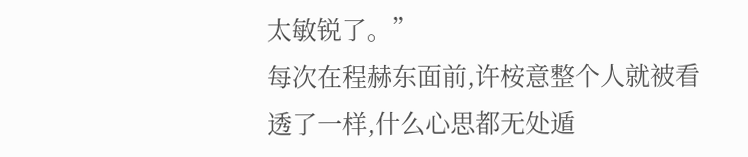太敏锐了。”
每次在程赫东面前,许桉意整个人就被看透了一样,什么心思都无处遁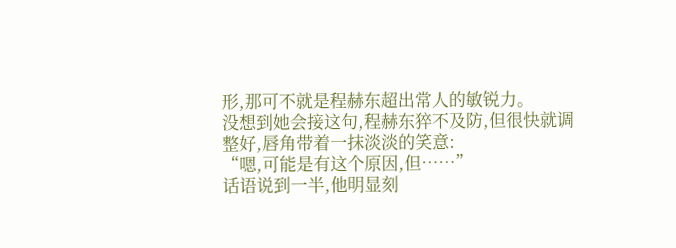形,那可不就是程赫东超出常人的敏锐力。
没想到她会接这句,程赫东猝不及防,但很快就调整好,唇角带着一抹淡淡的笑意:
“嗯,可能是有这个原因,但……”
话语说到一半,他明显刻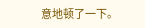意地顿了一下。